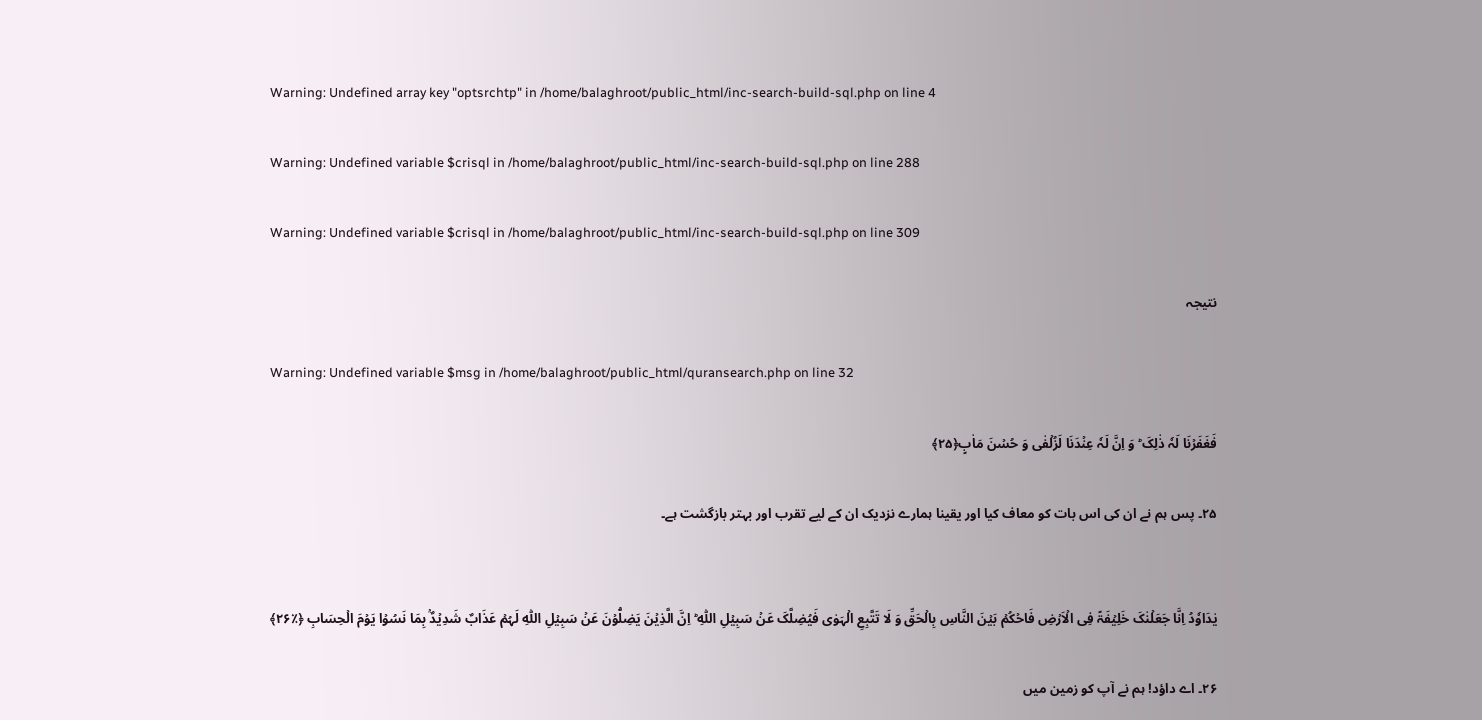Warning: Undefined array key "optsrchtp" in /home/balaghroot/public_html/inc-search-build-sql.php on line 4

Warning: Undefined variable $crisql in /home/balaghroot/public_html/inc-search-build-sql.php on line 288

Warning: Undefined variable $crisql in /home/balaghroot/public_html/inc-search-build-sql.php on line 309

نتیجہ

Warning: Undefined variable $msg in /home/balaghroot/public_html/quransearch.php on line 32

فَغَفَرۡنَا لَہٗ ذٰلِکَ ؕ وَ اِنَّ لَہٗ عِنۡدَنَا لَزُلۡفٰی وَ حُسۡنَ مَاٰبٍ﴿۲۵﴾

۲۵۔ پس ہم نے ان کی اس بات کو معاف کیا اور یقینا ہمارے نزدیک ان کے لیے تقرب اور بہتر بازگشت ہے۔


یٰدَاوٗدُ اِنَّا جَعَلۡنٰکَ خَلِیۡفَۃً فِی الۡاَرۡضِ فَاحۡکُمۡ بَیۡنَ النَّاسِ بِالۡحَقِّ وَ لَا تَتَّبِعِ الۡہَوٰی فَیُضِلَّکَ عَنۡ سَبِیۡلِ اللّٰہِ ؕ اِنَّ الَّذِیۡنَ یَضِلُّوۡنَ عَنۡ سَبِیۡلِ اللّٰہِ لَہُمۡ عَذَابٌ شَدِیۡدٌۢ بِمَا نَسُوۡا یَوۡمَ الۡحِسَابِ ﴿٪۲۶﴾

۲۶۔ اے داؤد! ہم نے آپ کو زمین میں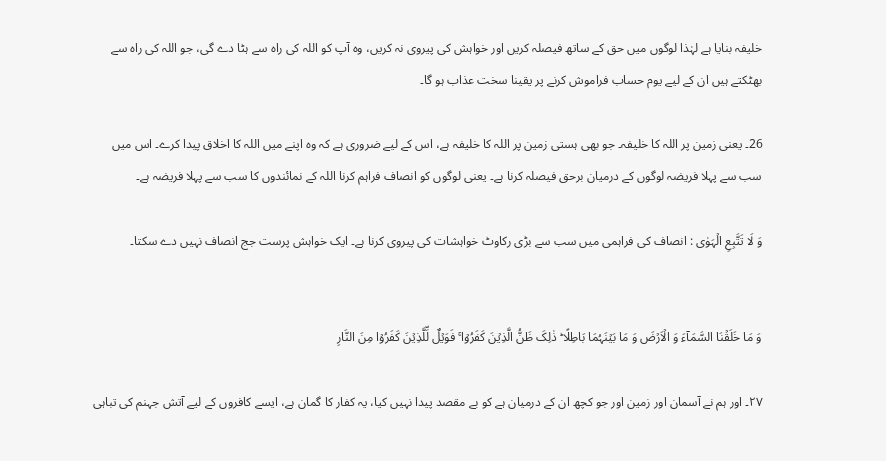خلیفہ بنایا ہے لہٰذا لوگوں میں حق کے ساتھ فیصلہ کریں اور خواہش کی پیروی نہ کریں، وہ آپ کو اللہ کی راہ سے ہٹا دے گی، جو اللہ کی راہ سے بھٹکتے ہیں ان کے لیے یوم حساب فراموش کرنے پر یقینا سخت عذاب ہو گا۔

26۔ یعنی زمین پر اللہ کا خلیفہ۔ جو بھی ہستی زمین پر اللہ کا خلیفہ ہے، اس کے لیے ضروری ہے کہ وہ اپنے میں اللہ کا اخلاق پیدا کرے۔ اس میں سب سے پہلا فریضہ لوگوں کے درمیان برحق فیصلہ کرنا ہے۔ یعنی لوگوں کو انصاف فراہم کرنا اللہ کے نمائندوں کا سب سے پہلا فریضہ ہے۔

وَ لَا تَتَّبِعِ الۡہَوٰی : انصاف کی فراہمی میں سب سے بڑی رکاوٹ خواہشات کی پیروی کرنا ہے۔ ایک خواہش پرست جج انصاف نہیں دے سکتا۔


وَ مَا خَلَقۡنَا السَّمَآءَ وَ الۡاَرۡضَ وَ مَا بَیۡنَہُمَا بَاطِلًا ؕ ذٰلِکَ ظَنُّ الَّذِیۡنَ کَفَرُوۡا ۚ فَوَیۡلٌ لِّلَّذِیۡنَ کَفَرُوۡا مِنَ النَّارِ

۲۷۔ اور ہم نے آسمان اور زمین اور جو کچھ ان کے درمیان ہے کو بے مقصد پیدا نہیں کیا، یہ کفار کا گمان ہے، ایسے کافروں کے لیے آتش جہنم کی تباہی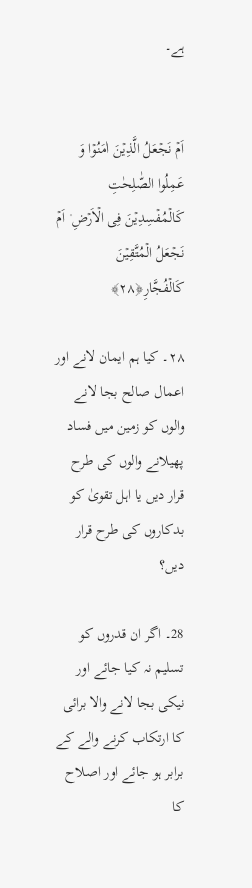ہے۔


اَمۡ نَجۡعَلُ الَّذِیۡنَ اٰمَنُوۡا وَ عَمِلُوا الصّٰلِحٰتِ کَالۡمُفۡسِدِیۡنَ فِی الۡاَرۡضِ ۫ اَمۡ نَجۡعَلُ الۡمُتَّقِیۡنَ کَالۡفُجَّارِ﴿۲۸﴾

۲۸۔ کیا ہم ایمان لانے اور اعمال صالح بجا لانے والوں کو زمین میں فساد پھیلانے والوں کی طرح قرار دیں یا اہل تقویٰ کو بدکاروں کی طرح قرار دیں؟

28۔ اگر ان قدروں کو تسلیم نہ کیا جائے اور نیکی بجا لانے والا برائی کا ارتکاب کرنے والے کے برابر ہو جائے اور اصلاح کا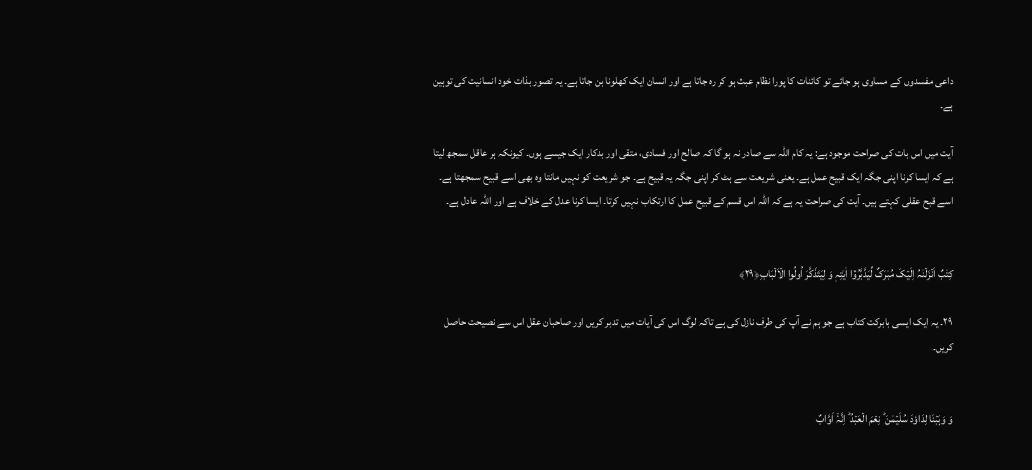داعی مفسدوں کے مساوی ہو جائے تو کائنات کا پورا نظام عبث ہو کر رہ جاتا ہے اور انسان ایک کھلونا بن جاتا ہے۔ یہ تصور بذات خود انسانیت کی توہین ہے۔

آیت میں اس بات کی صراحت موجود ہے: یہ کام اللہ سے صادر نہ ہو گا کہ صالح اور فسادی، متقی اور بدکار ایک جیسے ہوں۔ کیونکہ ہر عاقل سمجھ لیتا ہے کہ ایسا کرنا اپنی جگہ ایک قبیح عمل ہے۔ یعنی شریعت سے ہٹ کر اپنی جگہ یہ قبیح ہے۔ جو شریعت کو نہیں مانتا وہ بھی اسے قبیح سمجھتا ہے۔ اسے قبح عقلی کہتے ہیں۔ آیت کی صراحت یہ ہے کہ اللہ اس قسم کے قبیح عمل کا ارتکاب نہیں کرتا۔ ایسا کرنا عدل کے خلاف ہے اور اللہ عادل ہے۔


کِتٰبٌ اَنۡزَلۡنٰہُ اِلَیۡکَ مُبٰرَکٌ لِّیَدَّبَّرُوۡۤا اٰیٰتِہٖ وَ لِیَتَذَکَّرَ اُولُوا الۡاَلۡبَابِ﴿۲۹﴾

۲۹۔ یہ ایک ایسی بابرکت کتاب ہے جو ہم نے آپ کی طرف نازل کی ہے تاکہ لوگ اس کی آیات میں تدبر کریں اور صاحبان عقل اس سے نصیحت حاصل کریں۔


وَ وَہَبۡنَا لِدَاوٗدَ سُلَیۡمٰنَ ؕ نِعۡمَ الۡعَبۡدُ ؕ اِنَّہٗۤ اَوَّابٌ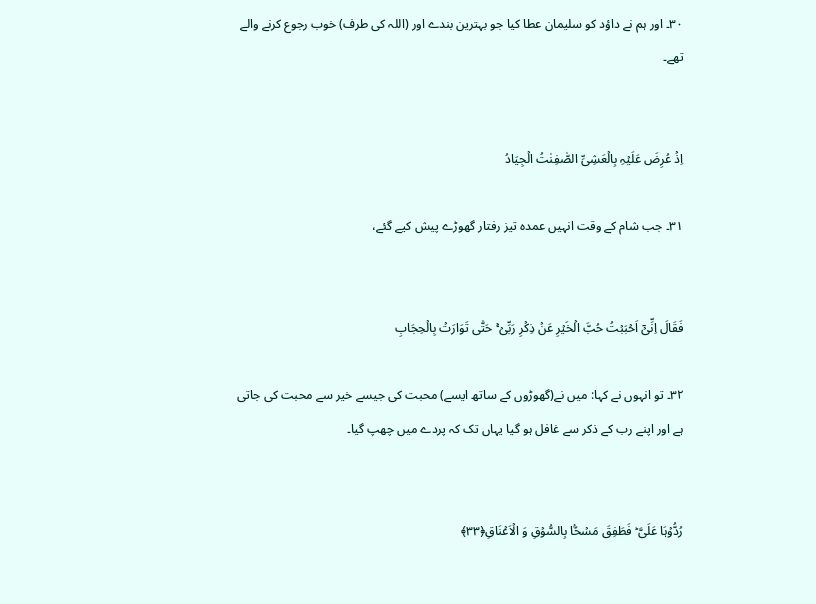۳۰۔ اور ہم نے داؤد کو سلیمان عطا کیا جو بہترین بندے اور (اللہ کی طرف) خوب رجوع کرنے والے تھے۔


اِذۡ عُرِضَ عَلَیۡہِ بِالۡعَشِیِّ الصّٰفِنٰتُ الۡجِیَادُ

۳۱۔ جب شام کے وقت انہیں عمدہ تیز رفتار گھوڑے پیش کیے گئے،


فَقَالَ اِنِّیۡۤ اَحۡبَبۡتُ حُبَّ الۡخَیۡرِ عَنۡ ذِکۡرِ رَبِّیۡ ۚ حَتّٰی تَوَارَتۡ بِالۡحِجَابِ

۳۲۔ تو انہوں نے کہا: میں نے(گھوڑوں کے ساتھ ایسے) محبت کی جیسے خیر سے محبت کی جاتی ہے اور اپنے رب کے ذکر سے غافل ہو گیا یہاں تک کہ پردے میں چھپ گیا۔


رُدُّوۡہَا عَلَیَّ ؕ فَطَفِقَ مَسۡحًۢا بِالسُّوۡقِ وَ الۡاَعۡنَاقِ﴿۳۳﴾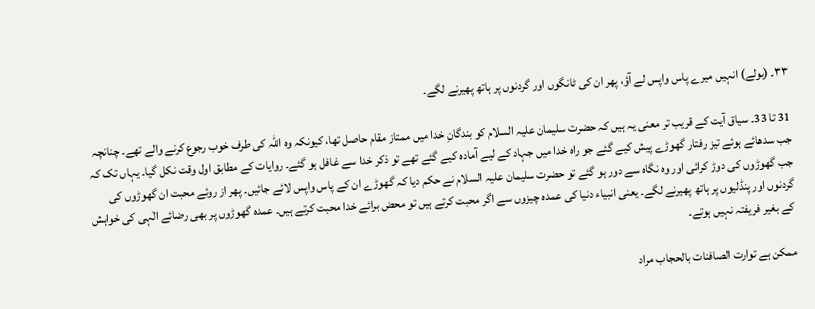۳۳۔ (بولے) انہیں میرے پاس واپس لے آؤ، پھر ان کی ٹانگوں اور گردنوں پر ہاتھ پھیرنے لگے۔

31 تا 33۔ سیاق آیت کے قریب تر معنی یہ ہیں کہ حضرت سلیمان علیہ السلام کو بندگانِ خدا میں ممتاز مقام حاصل تھا، کیونکہ وہ اللہ کی طرف خوب رجوع کرنے والے تھے۔ چنانچہ جب سدھائے ہوئے تیز رفتار گھوڑے پیش کیے گئے جو راہ خدا میں جہاد کے لیے آمادہ کیے گئے تھے تو ذکر خدا سے غافل ہو گئے۔ روایات کے مطابق اول وقت نکل گیا۔ یہاں تک کہ جب گھوڑوں کی دوڑ کرائی اور وہ نگاہ سے دور ہو گئے تو حضرت سلیمان علیہ السلام نے حکم دیا کہ گھوڑے ان کے پاس واپس لائے جائیں۔ پھر از روئے محبت ان گھوڑوں کی گردنوں اور پنڈلیوں پر ہاتھ پھیرنے لگے۔ یعنی انبیاء دنیا کی عمدہ چیزوں سے اگر محبت کرتے ہیں تو محض برائے خدا محبت کرتے ہیں۔ عمدہ گھوڑوں پر بھی رضائے الٰہی کی خواہش کے بغیر فریفتہ نہیں ہوتے۔

ممکن ہے توارت الصافنات بالحجاب مراد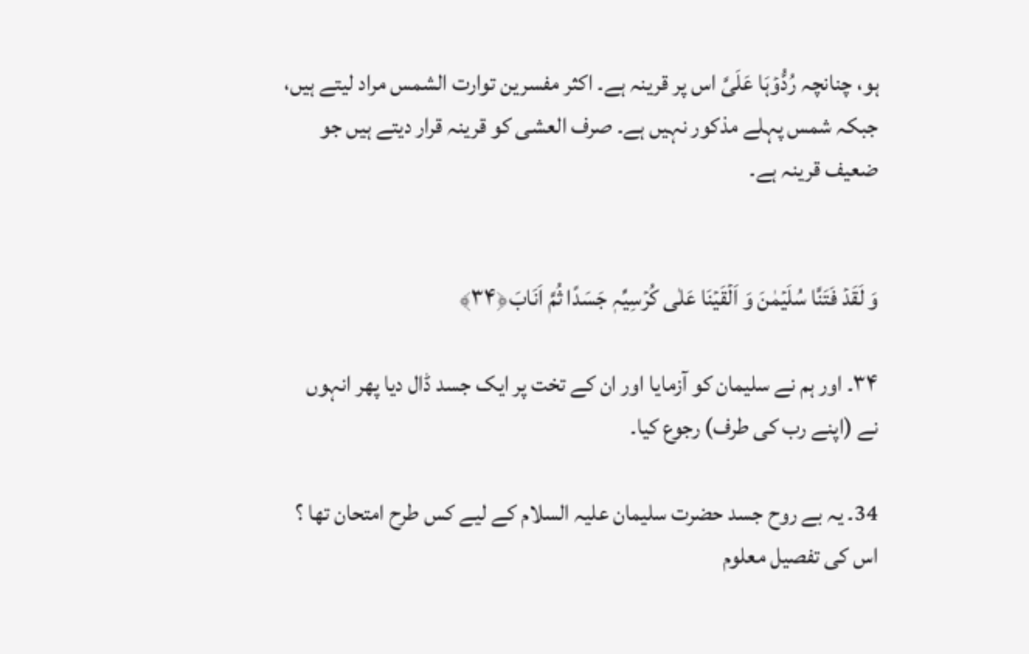ہو، چنانچہ رُدُّوۡہَا عَلَیَّ اس پر قرینہ ہے۔ اکثر مفسرین توارت الشمس مراد لیتے ہیں، جبکہ شمس پہلے مذکور نہیں ہے۔ صرف العشی کو قرینہ قرار دیتے ہیں جو ضعیف قرینہ ہے۔


وَ لَقَدۡ فَتَنَّا سُلَیۡمٰنَ وَ اَلۡقَیۡنَا عَلٰی کُرۡسِیِّہٖ جَسَدًا ثُمَّ اَنَابَ﴿۳۴﴾

۳۴۔ اور ہم نے سلیمان کو آزمایا اور ان کے تخت پر ایک جسد ڈال دیا پھر انہوں نے (اپنے رب کی طرف) رجوع کیا۔

34۔ یہ بے روح جسد حضرت سلیمان علیہ السلام کے لیے کس طرح امتحان تھا ؟ اس کی تفصیل معلوم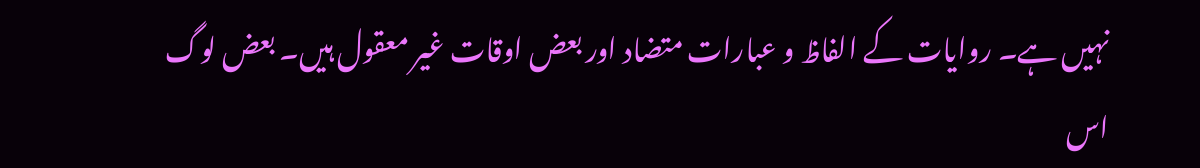نہیں ہے۔ روایات کے الفاظ و عبارات متضاد اور بعض اوقات غیر معقول ہیں۔ بعض لوگ اس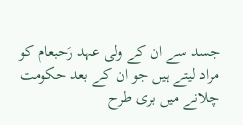جسد سے ان کے ولی عہد رَحبعام کو مراد لیتے ہیں جو ان کے بعد حکومت چلانے میں بری طرح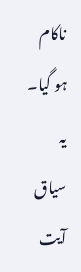ناکام ہو گیا۔ یہ سیاق آیت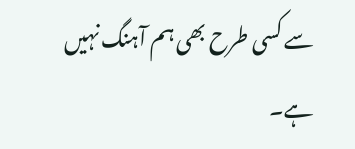سے کسی طرح بھی ہم آہنگ نہیں ہے۔